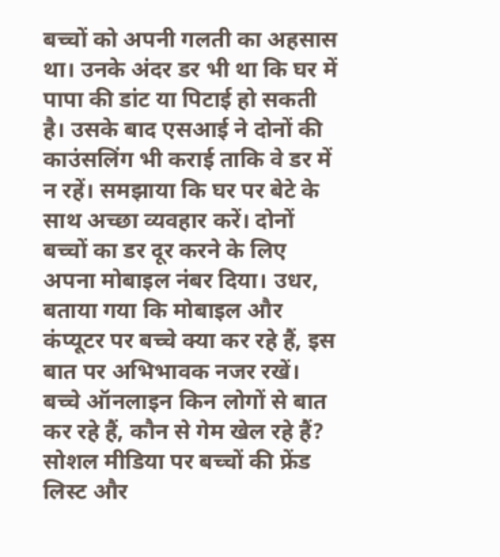बच्चों को अपनी गलती का अहसास था। उनके अंदर डर भी था कि घर में पापा की डांट या पिटाई हो सकती है। उसके बाद एसआई ने दोनों की काउंसलिंग भी कराई ताकि वे डर में न रहें। समझाया कि घर पर बेटे के साथ अच्छा व्यवहार करें। दोनों बच्चों का डर दूर करने के लिए अपना मोबाइल नंबर दिया। उधर, बताया गया कि मोबाइल और कंप्यूटर पर बच्चे क्या कर रहे हैं, इस बात पर अभिभावक नजर रखें। बच्चे ऑनलाइन किन लोगों से बात कर रहे हैं, कौन से गेम खेल रहे हैं? सोशल मीडिया पर बच्चों की फ्रेंड लिस्ट और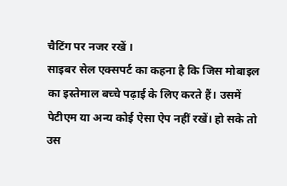चैटिंग पर नजर रखें ।
साइबर सेल एक्सपर्ट का कहना है कि जिस मोबाइल का इस्तेमाल बच्चे पढ़ाई के लिए करते हैं। उसमें पेटीएम या अन्य कोई ऐसा ऐप नहीं रखें। हो सके तो उस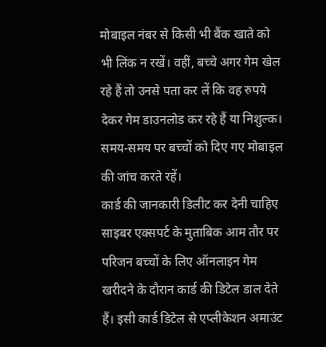मोबाइल नंबर से किसी भी बैंक खाते को भी लिंक न रखें। वहीं, बच्चे अगर गेम खेल रहे हैं तो उनसे पता कर लें कि वह रुपये देकर गेम डाउनलोड कर रहे हैं या निशुल्क। समय-समय पर बच्चों को दिए गए मोबाइल की जांच करते रहें।
कार्ड की जानकारी डिलीट कर देनी चाहिए
साइबर एक्सपर्ट के मुताबिक आम तौर पर परिजन बच्चों के लिए ऑनलाइन गेम खरीदने के दौरान कार्ड की डिटेल डाल देते हैं। इसी कार्ड डिटेल से एप्लीकेशन अमाउंट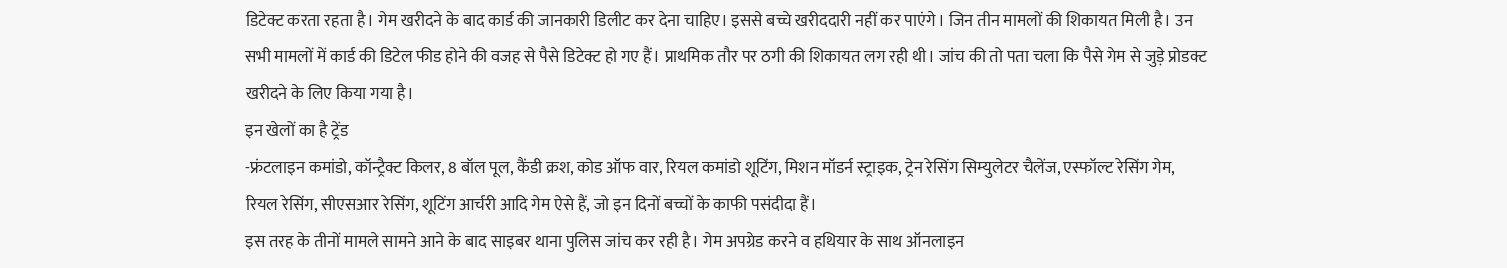डिटेक्ट करता रहता है। गेम खरीदने के बाद कार्ड की जानकारी डिलीट कर देना चाहिए। इससे बच्चे खरीददारी नहीं कर पाएंगे। जिन तीन मामलों की शिकायत मिली है। उन सभी मामलों में कार्ड की डिटेल फीड होने की वजह से पैसे डिटेक्ट हो गए हैं। प्राथमिक तौर पर ठगी की शिकायत लग रही थी। जांच की तो पता चला कि पैसे गेम से जुड़े प्रोडक्ट खरीदने के लिए किया गया है।
इन खेलों का है ट्रेंड
-फ्रंटलाइन कमांडो, कॉन्ट्रैक्ट किलर, 8 बॉल पूल, कैंडी क्रश, कोड ऑफ वार, रियल कमांडो शूटिंग, मिशन मॉडर्न स्ट्राइक, ट्रेन रेसिंग सिम्युलेटर चैलेंज, एस्फॉल्ट रेसिंग गेम, रियल रेसिंग, सीएसआर रेसिंग, शूटिंग आर्चरी आदि गेम ऐसे हैं, जो इन दिनों बच्चों के काफी पसंदीदा हैं।
इस तरह के तीनों मामले सामने आने के बाद साइबर थाना पुलिस जांच कर रही है। गेम अपग्रेड करने व हथियार के साथ ऑनलाइन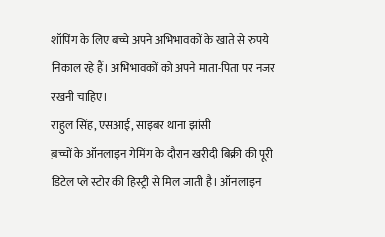शॉपिंग के लिए बच्चे अपने अभिभावकों के खाते से रुपये निकाल रहे हैं। अभिभावकों को अपने माता-पिता पर नजर रखनी चाहिए।
राहुल सिंह, एसआई, साइबर थाना झांसी
ब़च्चों के ऑनलाइन गेमिंग के दौरान खरीदी बिक्री की पूरी डिटेल प्ले स्टोर की हिस्ट्री से मिल जाती है। ऑनलाइन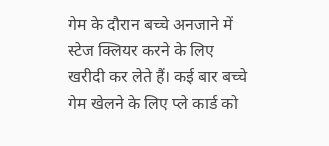गेम के दौरान बच्चे अनजाने में स्टेज क्लियर करने के लिए खरीदी कर लेते हैं। कई बार बच्चे गेम खेलने के लिए प्ले कार्ड को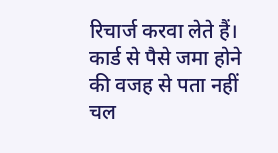रिचार्ज करवा लेते हैं। कार्ड से पैसे जमा होने की वजह से पता नहीं चल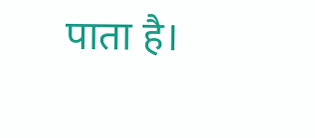पाता है।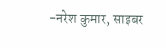-नरेश कुमार, साइबर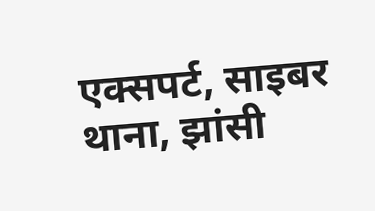एक्सपर्ट, साइबर थाना, झांसी